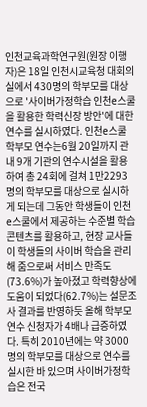인천교육과학연구원(원장 이행자)은 18일 인천시교육청 대회의실에서 430명의 학부모를 대상으로 '사이버가정학습 인천e스쿨을 활용한 학력신장 방안'에 대한 연수를 실시하였다. 인천e스쿨 학부모 연수는6월 20일까지 관내 9개 기관의 연수시설을 활용하여 총 24회에 걸쳐 1만2293명의 학부모를 대상으로 실시하게 되는데 그동안 학생들이 인천e스쿨에서 제공하는 수준별 학습 콘텐츠를 활용하고, 현장 교사들이 학생들의 사이버 학습을 관리해 줌으로써 서비스 만족도(73.6%)가 높아졌고 학력향상에 도움이 되었다(62.7%)는 설문조사 결과를 반영하듯 올해 학부모 연수 신청자가 4배나 급증하였다. 특히 2010년에는 약 3000명의 학부모를 대상으로 연수를 실시한 바 있으며 사이버가정학습은 전국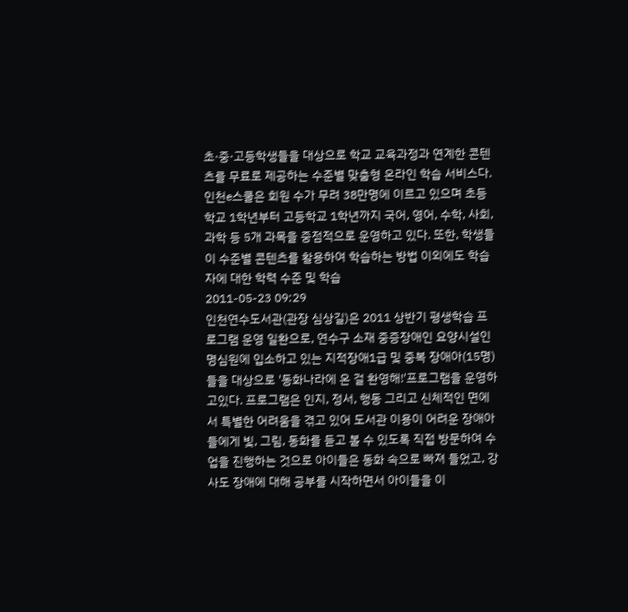초·중·고등학생들을 대상으로 학교 교육과정과 연계한 콘텐츠를 무료로 제공하는 수준별 맞춤형 온라인 학습 서비스다. 인천e스쿨은 회원 수가 무려 38만명에 이르고 있으며 초등학교 1학년부터 고등학교 1학년까지 국어, 영어, 수학, 사회, 과학 등 5개 과목을 중점적으로 운영하고 있다. 또한, 학생들이 수준별 콘텐츠를 활용하여 학습하는 방법 이외에도 학습자에 대한 학력 수준 및 학습
2011-05-23 09:29
인천연수도서관(관장 심상길)은 2011 상반기 평생학습 프로그램 운영 일환으로, 연수구 소재 중증장애인 요양시설인 명심원에 입소하고 있는 지적장애1급 및 중복 장애아(15명)들을 대상으로 '동화나라에 온 걸 환영해!'프로그램을 운영하고있다. 프로그램은 인지, 정서, 행동 그리고 신체적인 면에서 특별한 어려움을 겪고 있어 도서관 이용이 어려운 장애아들에게 빛, 그림, 동화를 듣고 볼 수 있도록 직접 방문하여 수업을 진행하는 것으로 아이들은 동화 속으로 빠져 들었고, 강사도 장애에 대해 공부를 시작하면서 아이들을 이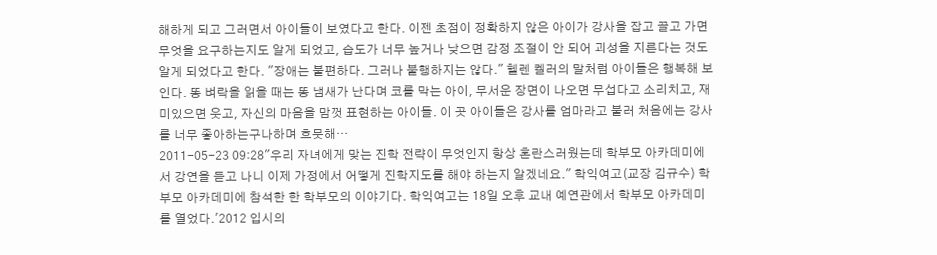해하게 되고 그러면서 아이들이 보였다고 한다. 이젠 초점이 정확하지 않은 아이가 강사을 잡고 끌고 가면 무엇을 요구하는지도 알게 되었고, 습도가 너무 높거나 낮으면 감정 조절이 안 되어 괴성을 지른다는 것도 알게 되었다고 한다. "장애는 불편하다. 그러나 불행하지는 않다." 헬렌 켈러의 말처럼 아이들은 행복해 보인다. 똥 벼락을 읽을 때는 똥 냄새가 난다며 코를 막는 아이, 무서운 장면이 나오면 무섭다고 소리치고, 재미있으면 웃고, 자신의 마음을 맘껏 표현하는 아이들. 이 곳 아이들은 강사를 엄마라고 불러 처음에는 강사를 너무 좋아하는구나하며 흐뭇해…
2011-05-23 09:28"우리 자녀에게 맞는 진학 전략이 무엇인지 항상 혼란스러웠는데 학부모 아카데미에서 강연을 듣고 나니 이제 가정에서 어떻게 진학지도를 해야 하는지 알겠네요." 학익여고(교장 김규수) 학부모 아카데미에 참석한 한 학부모의 이야기다. 학익여고는 18일 오후 교내 예연관에서 학부모 아카데미를 열었다.'2012 입시의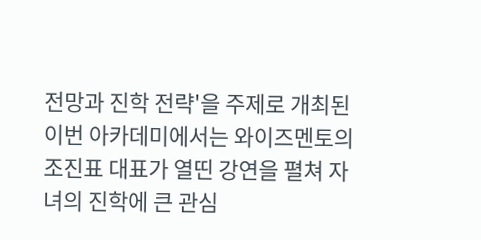전망과 진학 전략'을 주제로 개최된 이번 아카데미에서는 와이즈멘토의 조진표 대표가 열띤 강연을 펼쳐 자녀의 진학에 큰 관심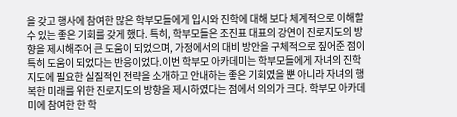을 갖고 행사에 참여한 많은 학부모들에게 입시와 진학에 대해 보다 체계적으로 이해할 수 있는 좋은 기회를 갖게 했다. 특히, 학부모들은 조진표 대표의 강연이 진로지도의 방향을 제시해주어 큰 도움이 되었으며, 가정에서의 대비 방안을 구체적으로 짚어준 점이 특히 도움이 되었다는 반응이었다.이번 학부모 아카데미는 학부모들에게 자녀의 진학지도에 필요한 실질적인 전략을 소개하고 안내하는 좋은 기회였을 뿐 아니라 자녀의 행복한 미래를 위한 진로지도의 방향을 제시하였다는 점에서 의의가 크다. 학부모 아카데미에 참여한 한 학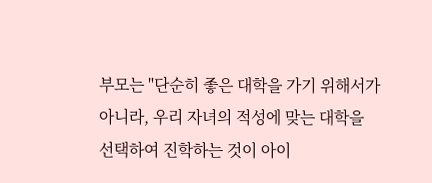부모는 "단순히 좋은 대학을 가기 위해서가 아니라, 우리 자녀의 적성에 맞는 대학을 선택하여 진학하는 것이 아이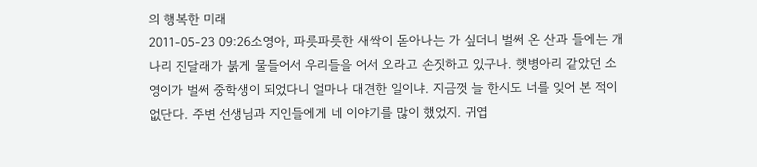의 행복한 미래
2011-05-23 09:26소영아, 파릇파릇한 새싹이 돋아나는 가 싶더니 벌써 온 산과 들에는 개나리 진달래가 붉게 물들어서 우리들을 어서 오라고 손짓하고 있구나. 햇병아리 같았던 소영이가 벌써 중학생이 되었다니 얼마나 대견한 일이냐. 지금껏 늘 한시도 너를 잊어 본 적이 없단다. 주변 선생님과 지인들에게 네 이야기를 많이 했었지. 귀엽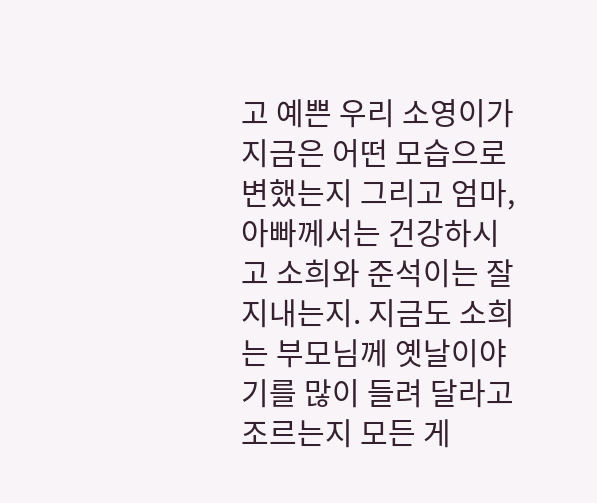고 예쁜 우리 소영이가 지금은 어떤 모습으로 변했는지 그리고 엄마, 아빠께서는 건강하시고 소희와 준석이는 잘 지내는지. 지금도 소희는 부모님께 옛날이야기를 많이 들려 달라고 조르는지 모든 게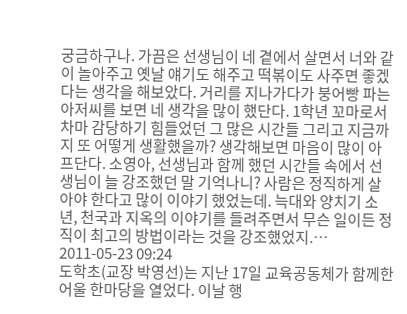궁금하구나. 가끔은 선생님이 네 곁에서 살면서 너와 같이 놀아주고 옛날 얘기도 해주고 떡볶이도 사주면 좋겠다는 생각을 해보았다. 거리를 지나가다가 붕어빵 파는 아저씨를 보면 네 생각을 많이 했단다. 1학년 꼬마로서 차마 감당하기 힘들었던 그 많은 시간들 그리고 지금까지 또 어떻게 생활했을까? 생각해보면 마음이 많이 아프단다. 소영아, 선생님과 함께 했던 시간들 속에서 선생님이 늘 강조했던 말 기억나니? 사람은 정직하게 살아야 한다고 많이 이야기 했었는데. 늑대와 양치기 소년, 천국과 지옥의 이야기를 들려주면서 무슨 일이든 정직이 최고의 방법이라는 것을 강조했었지.…
2011-05-23 09:24
도학초(교장 박영선)는 지난 17일 교육공동체가 함께한 어울 한마당을 열었다. 이날 행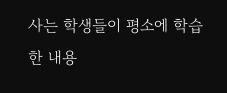사는 학생들이 평소에 학습한 내용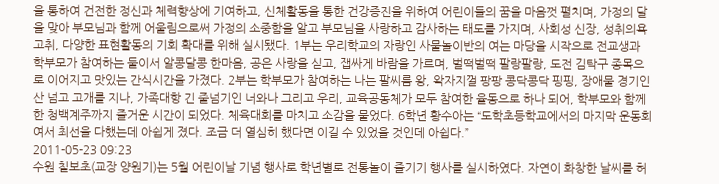을 통하여 건전한 정신과 체력향상에 기여하고, 신체활동을 통한 건강증진을 위하여 어린이들의 꿈을 마음껏 펼치며, 가정의 달을 맞아 부모님과 함께 어울림으로써 가정의 소중함을 알고 부모님을 사랑하고 감사하는 태도를 가지며, 사회성 신장, 성취의욕 고취, 다양한 표현활동의 기회 확대를 위해 실시됐다. 1부는 우리학교의 자랑인 사물놀이반의 여는 마당을 시작으로 전교생과 학부모가 참여하는 둘이서 알콩달콩 한마음, 공은 사랑을 싣고, 잽싸게 바람을 가르며, 벌떡벌떡 팔랑팔랑, 도전 김탁구 종목으로 이어지고 맛있는 간식시간을 가졌다. 2부는 학부모가 참여하는 나는 팔씨름 왕, 왁자지껄 팡팡 콩닥콩닥 핑핑, 장애물 경기인 산 넘고 고개를 지나, 가족대항 긴 줄넘기인 너와나 그리고 우리, 교육공동체가 모두 참여한 율동으로 하나 되어, 학부모와 함께한 청백계주까지 즐거운 시간이 되었다. 체육대회를 마치고 소감을 물었다. 6학년 황수아는 “도학초등학교에서의 마지막 운동회여서 최선을 다했는데 아쉽게 졌다. 조금 더 열심히 했다면 이길 수 있었을 것인데 아쉽다.”
2011-05-23 09:23
수원 칠보초(교장 양원기)는 5월 어린이날 기념 행사로 학년별로 전통놀이 즐기기 행사를 실시하였다. 자연이 화창한 날씨를 허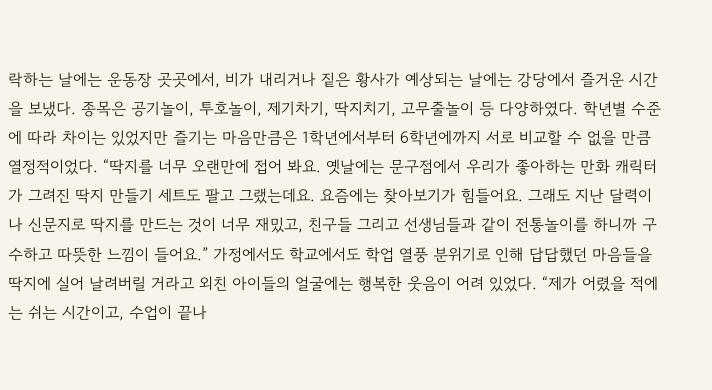락하는 날에는 운동장 곳곳에서, 비가 내리거나 짙은 황사가 예상되는 날에는 강당에서 즐거운 시간을 보냈다. 종목은 공기놀이, 투호놀이, 제기차기, 딱지치기, 고무줄놀이 등 다양하였다. 학년별 수준에 따라 차이는 있었지만 즐기는 마음만큼은 1학년에서부터 6학년에까지 서로 비교할 수 없을 만큼 열정적이었다. “딱지를 너무 오랜만에 접어 봐요. 옛날에는 문구점에서 우리가 좋아하는 만화 캐릭터가 그려진 딱지 만들기 세트도 팔고 그랬는데요. 요즘에는 찾아보기가 힘들어요. 그래도 지난 달력이나 신문지로 딱지를 만드는 것이 너무 재밌고, 친구들 그리고 선생님들과 같이 전통놀이를 하니까 구수하고 따뜻한 느낌이 들어요.” 가정에서도 학교에서도 학업 열풍 분위기로 인해 답답했던 마음들을 딱지에 실어 날려버릴 거라고 외친 아이들의 얼굴에는 행복한 웃음이 어려 있었다. “제가 어렸을 적에는 쉬는 시간이고, 수업이 끝나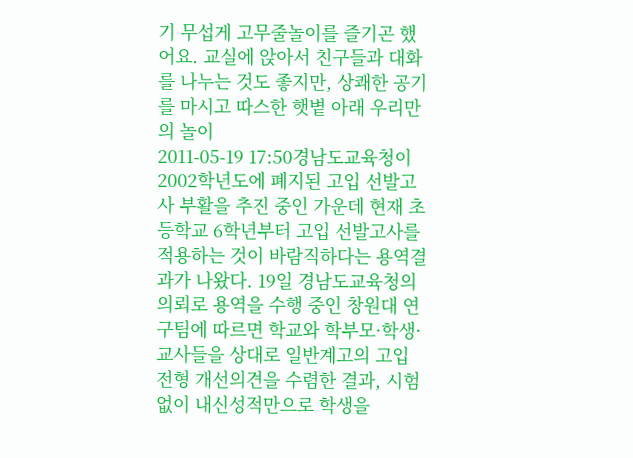기 무섭게 고무줄놀이를 즐기곤 했어요. 교실에 앉아서 친구들과 대화를 나누는 것도 좋지만, 상쾌한 공기를 마시고 따스한 햇볕 아래 우리만의 놀이
2011-05-19 17:50경남도교육청이 2002학년도에 폐지된 고입 선발고사 부활을 추진 중인 가운데 현재 초등학교 6학년부터 고입 선발고사를 적용하는 것이 바람직하다는 용역결과가 나왔다. 19일 경남도교육청의 의뢰로 용역을 수행 중인 창원대 연구팀에 따르면 학교와 학부모·학생·교사들을 상대로 일반계고의 고입 전형 개선의견을 수렴한 결과, 시험없이 내신성적만으로 학생을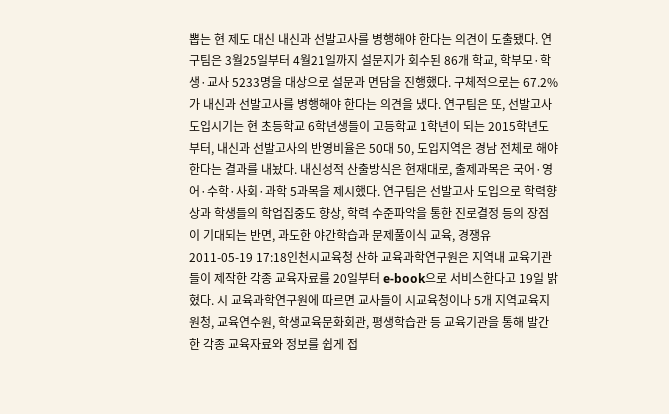뽑는 현 제도 대신 내신과 선발고사를 병행해야 한다는 의견이 도출됐다. 연구팀은 3월25일부터 4월21일까지 설문지가 회수된 86개 학교, 학부모·학생·교사 5233명을 대상으로 설문과 면담을 진행했다. 구체적으로는 67.2%가 내신과 선발고사를 병행해야 한다는 의견을 냈다. 연구팀은 또, 선발고사 도입시기는 현 초등학교 6학년생들이 고등학교 1학년이 되는 2015학년도부터, 내신과 선발고사의 반영비율은 50대 50, 도입지역은 경남 전체로 해야 한다는 결과를 내놨다. 내신성적 산출방식은 현재대로, 출제과목은 국어·영어·수학·사회·과학 5과목을 제시했다. 연구팀은 선발고사 도입으로 학력향상과 학생들의 학업집중도 향상, 학력 수준파악을 통한 진로결정 등의 장점이 기대되는 반면, 과도한 야간학습과 문제풀이식 교육, 경쟁유
2011-05-19 17:18인천시교육청 산하 교육과학연구원은 지역내 교육기관들이 제작한 각종 교육자료를 20일부터 e-book으로 서비스한다고 19일 밝혔다. 시 교육과학연구원에 따르면 교사들이 시교육청이나 5개 지역교육지원청, 교육연수원, 학생교육문화회관, 평생학습관 등 교육기관을 통해 발간한 각종 교육자료와 정보를 쉽게 접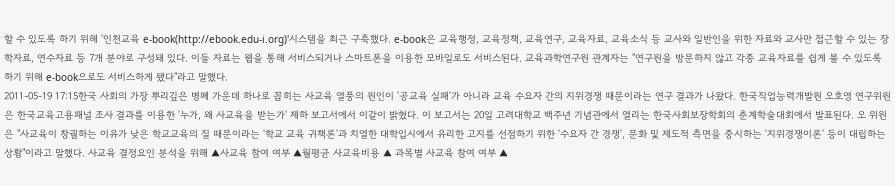할 수 있도록 하기 위해 '인천교육 e-book(http://ebook.edu-i.org)'시스템을 최근 구축했다. e-book은 교육행정, 교육정책, 교육연구, 교육자료, 교육소식 등 교사와 일반인을 위한 자료와 교사만 접근할 수 있는 장학자료, 연수자료 등 7개 분야로 구성돼 있다. 이들 자료는 웹을 통해 서비스되거나 스마트폰을 이용한 모바일로도 서비스된다. 교육과학연구원 관계자는 "연구원을 방문하지 않고 각종 교육자료를 쉽게 볼 수 있도록 하기 위해 e-book으로도 서비스하게 됐다"라고 말했다.
2011-05-19 17:15한국 사회의 가장 뿌리깊은 병폐 가운데 하나로 꼽히는 사교육 열풍의 원인이 '공교육 실패'가 아니라 교육 수요자 간의 지위경쟁 때문이라는 연구 결과가 나왔다. 한국직업능력개발원 오호영 연구위원은 한국교육고용패널 조사 결과를 이용한 '누가, 왜 사교육을 받는가' 제하 보고서에서 이같이 밝혔다. 이 보고서는 20일 고려대학교 백주년 기념관에서 열리는 한국사회보장학회의 춘계학술대회에서 발표된다. 오 위원은 "사교육이 창궐하는 이유가 낮은 학교교육의 질 때문이라는 '학교 교육 귀책론'과 치열한 대학입시에서 유리한 고지를 선점하기 위한 '수요자 간 경쟁', 문화 및 제도적 측면을 중시하는 '지위경쟁이론' 등이 대립하는 상황"이라고 말했다. 사교육 결정요인 분석을 위해 ▲사교육 참여 여부 ▲월평균 사교육비용 ▲ 과목별 사교육 참여 여부 ▲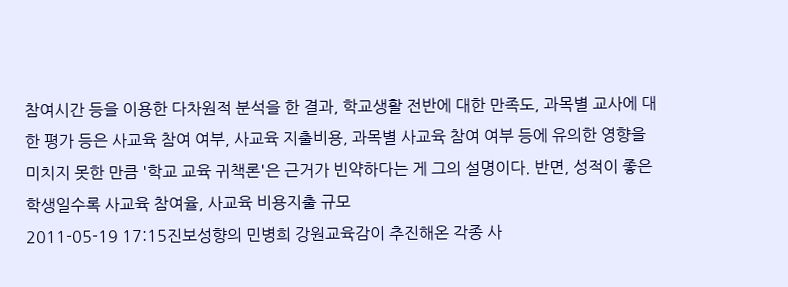참여시간 등을 이용한 다차원적 분석을 한 결과, 학교생활 전반에 대한 만족도, 과목별 교사에 대한 평가 등은 사교육 참여 여부, 사교육 지출비용, 과목별 사교육 참여 여부 등에 유의한 영향을 미치지 못한 만큼 '학교 교육 귀책론'은 근거가 빈약하다는 게 그의 설명이다. 반면, 성적이 좋은 학생일수록 사교육 참여율, 사교육 비용지출 규모
2011-05-19 17:15진보성향의 민병희 강원교육감이 추진해온 각종 사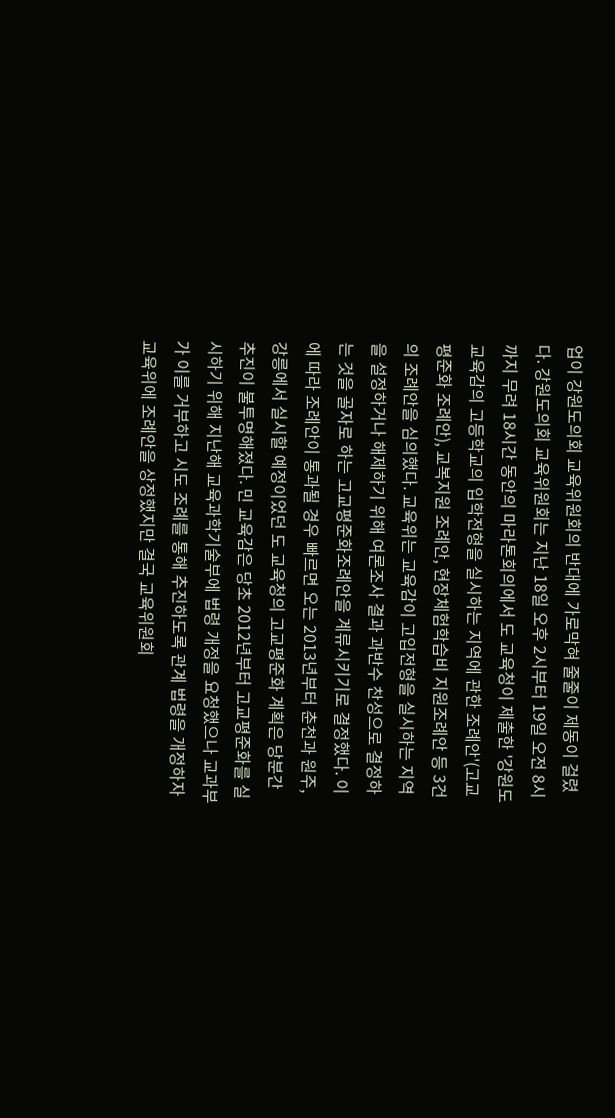업이 강원도의회 교육위원회의 반대에 가로막혀 줄줄이 제동이 걸렸다. 강원도의회 교육위원회는 지난 18일 오후 2시부터 19일 오전 8시까지 무려 18시간 동안의 마라톤회의에서 도 교육청이 제출한 '강원도교육감의 고등학교의 입학전형을 실시하는 지역에 관한 조례안'(고교평준화 조례안), 교복지원 조례안, 현장체험학습비 지원조례안 등 3건의 조례안을 심의했다. 교육위는 교육감이 고입전형을 실시하는 지역을 설정하거나 해제하기 위해 여론조사 결과 과반수 찬성으로 결정하는 것을 골자로 하는 고교평준화조례안을 계류시키기로 결정했다. 이에 따라 조례안이 통과될 경우 빠르면 오는 2013년부터 춘천과 원주, 강릉에서 실시할 예정이었던 도 교육청의 고교평준화 계획은 당분간 추진이 불투명해졌다. 민 교육감은 당초 2012년부터 고교평준화를 실시하기 위해 지난해 교육과학기술부에 법령 개정을 요청했으나 교과부가 이를 거부하고 시도 조례를 통해 추진하도록 관계 법령을 개정하자 교육위에 조례안을 상정했지만 결국 교육위원회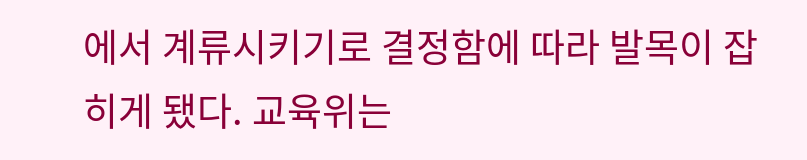에서 계류시키기로 결정함에 따라 발목이 잡히게 됐다. 교육위는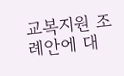교복지원 조례안에 대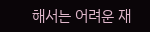해서는 어려운 재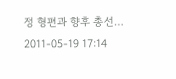정 형편과 향후 총선…
2011-05-19 17:14